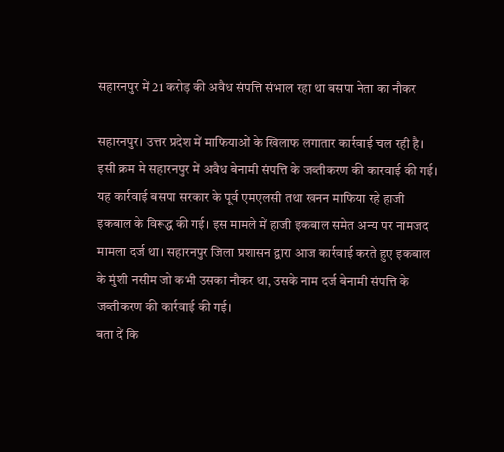सहारनपुर में 21 करोड़ की अवैध संपत्ति संभाल रहा था बसपा नेता का नौकर

सहारनपुर। उत्तर प्रदेश में माफियाओं के खिलाफ लगातार कार्रवाई चल रही है। इसी क्रम मे सहारनपुर में अवैध बेनामी संपत्ति के जब्तीकरण की कारवाई की गई। यह कार्रवाई बसपा सरकार के पूर्व एमएलसी तथा खनन माफिया रहे हाजी इकबाल के विरूद्ध की गई। इस मामले में हाजी इकबाल समेत अन्य पर नामजद मामला दर्ज था। सहारनपुर जिला प्रशासन द्वारा आज कार्रवाई करते हुए इकबाल के मुंशी नसीम जो कभी उसका नौकर था, उसके नाम दर्ज बेनामी संपत्ति के जब्तीकरण की कार्रवाई की गई।
बता दें कि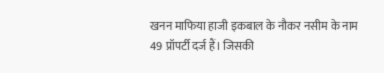खनन माफिया हाजी इकबाल के नौकर नसीम के नाम 49 प्रॉपर्टी दर्ज हैं। जिसकी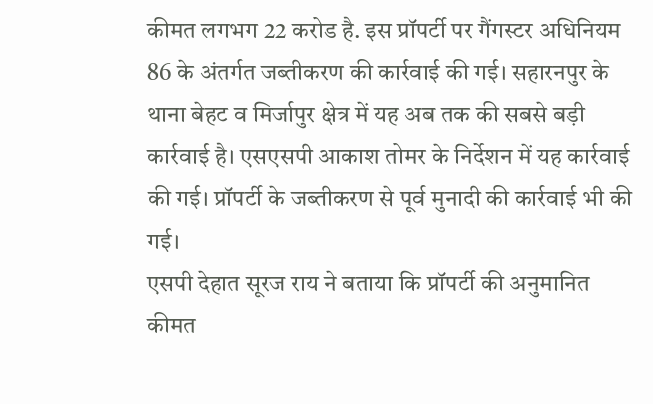कीमत लगभग 22 करोड है. इस प्रॉपर्टी पर गैंगस्टर अधिनियम 86 के अंतर्गत जब्तीकरण की कार्रवाई की गई। सहारनपुर के थाना बेहट व मिर्जापुर क्षेत्र में यह अब तक की सबसे बड़ी कार्रवाई है। एसएसपी आकाश तोमर के निर्देशन में यह कार्रवाई की गई। प्रॉपर्टी के जब्तीकरण से पूर्व मुनादी की कार्रवाई भी की गई।
एसपी देहात सूरज राय ने बताया कि प्रॉपर्टी की अनुमानित कीमत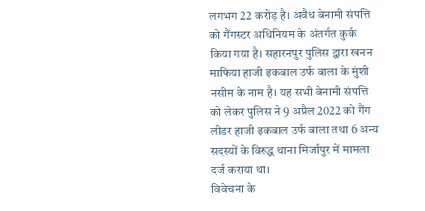लगभग 22 करोड़ है। अवैध बेनामी संपत्ति को गैंगस्टर अधिनियम के अंतर्गत कुर्क किया गया है। सहारनपुर पुलिस द्वारा खनन माफिया हाजी इकबाल उर्फ बाला के मुंशी नसीम के नाम है। यह सभी बेनामी संपत्ति को लेकर पुलिस ने 9 अप्रैल 2022 को गैंग लीडर हाजी इकबाल उर्फ बाला तथा 6 अन्य सदस्यों के विरुद्ध थाना मिर्जापुर में मामला दर्ज कराया था।
विवेचना के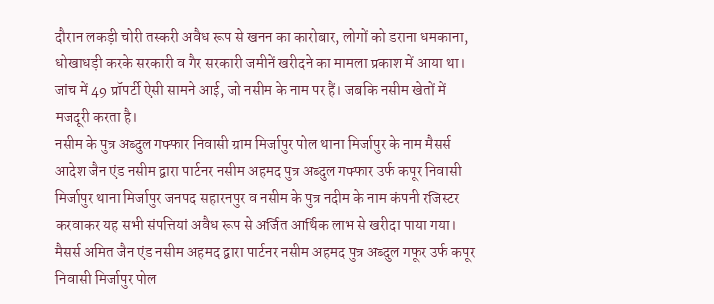दौरान लकड़ी चोरी तस्करी अवैध रूप से खनन का कारोबार, लोगों को डराना धमकाना, धोखाधड़ी करके सरकारी व गैर सरकारी जमीनें खरीदने का मामला प्रकाश में आया था। जांच में 49 प्रॉपर्टी ऐसी सामने आई, जो नसीम के नाम पर हैं। जबकि नसीम खेतों में मजदूरी करता है।
नसीम के पुत्र अब्दुल गफ्फार निवासी ग्राम मिर्जापुर पोल थाना मिर्जापुर के नाम मैसर्स आदेश जैन एंड नसीम द्वारा पार्टनर नसीम अहमद पुत्र अब्दुल गफ्फार उर्फ कपूर निवासी मिर्जापुर थाना मिर्जापुर जनपद सहारनपुर व नसीम के पुत्र नदीम के नाम कंपनी रजिस्टर करवाकर यह सभी संपत्तियां अवैध रूप से अर्जित आर्थिक लाभ से खरीदा पाया गया। मैसर्स अमित जैन एंड नसीम अहमद द्वारा पार्टनर नसीम अहमद पुत्र अब्दुल गफूर उर्फ कपूर निवासी मिर्जापुर पोल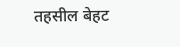तहसील बेहट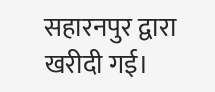सहारनपुर द्वारा खरीदी गई।